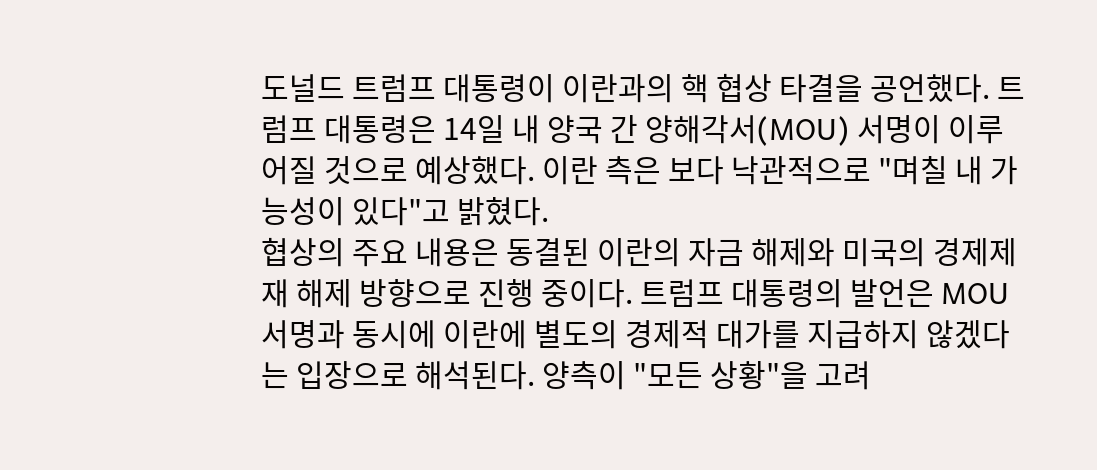도널드 트럼프 대통령이 이란과의 핵 협상 타결을 공언했다. 트럼프 대통령은 14일 내 양국 간 양해각서(MOU) 서명이 이루어질 것으로 예상했다. 이란 측은 보다 낙관적으로 "며칠 내 가능성이 있다"고 밝혔다.
협상의 주요 내용은 동결된 이란의 자금 해제와 미국의 경제제재 해제 방향으로 진행 중이다. 트럼프 대통령의 발언은 MOU 서명과 동시에 이란에 별도의 경제적 대가를 지급하지 않겠다는 입장으로 해석된다. 양측이 "모든 상황"을 고려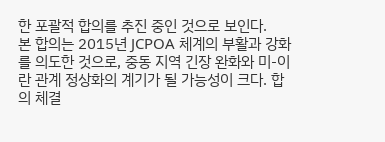한 포괄적 합의를 추진 중인 것으로 보인다.
본 합의는 2015년 JCPOA 체계의 부활과 강화를 의도한 것으로, 중동 지역 긴장 완화와 미-이란 관계 정상화의 계기가 될 가능성이 크다. 합의 체결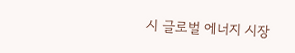시 글로벌 에너지 시장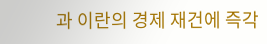과 이란의 경제 재건에 즉각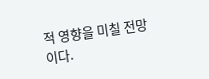적 영향을 미칠 전망이다.